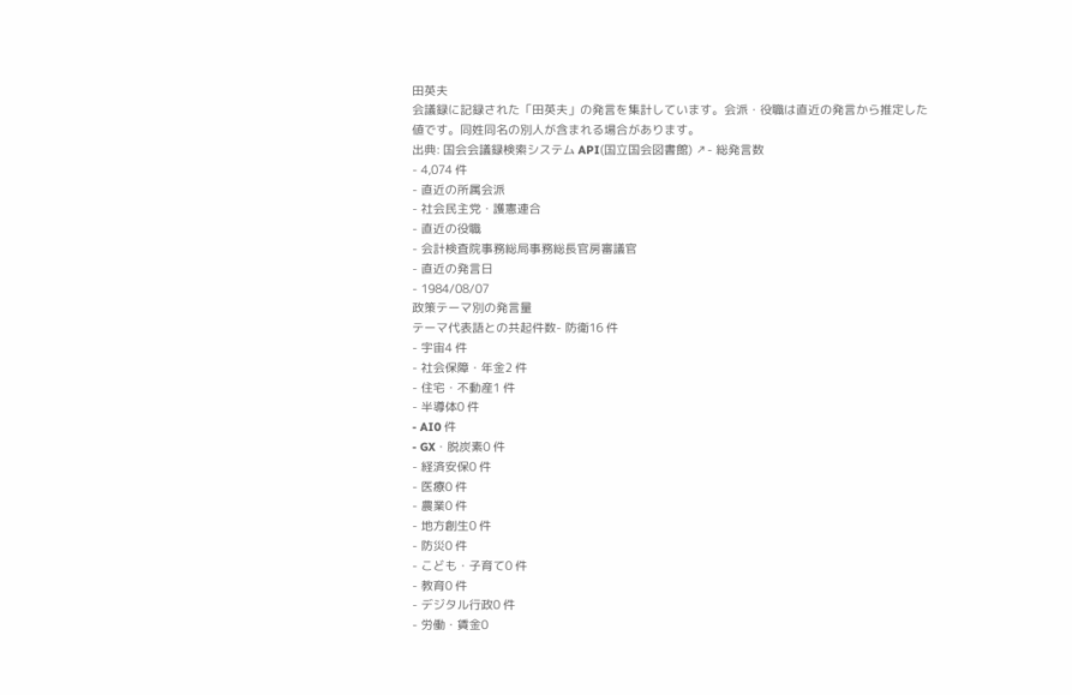田英夫
会議録に記録された「田英夫」の発言を集計しています。会派・役職は直近の発言から推定した値です。同姓同名の別人が含まれる場合があります。
出典: 国会会議録検索システム API(国立国会図書館) ↗- 総発言数
- 4,074 件
- 直近の所属会派
- 社会民主党・護憲連合
- 直近の役職
- 会計検査院事務総局事務総長官房審議官
- 直近の発言日
- 1984/08/07
政策テーマ別の発言量
テーマ代表語との共起件数- 防衛16 件
- 宇宙4 件
- 社会保障・年金2 件
- 住宅・不動産1 件
- 半導体0 件
- AI0 件
- GX・脱炭素0 件
- 経済安保0 件
- 医療0 件
- 農業0 件
- 地方創生0 件
- 防災0 件
- こども・子育て0 件
- 教育0 件
- デジタル行政0 件
- 労働・賃金0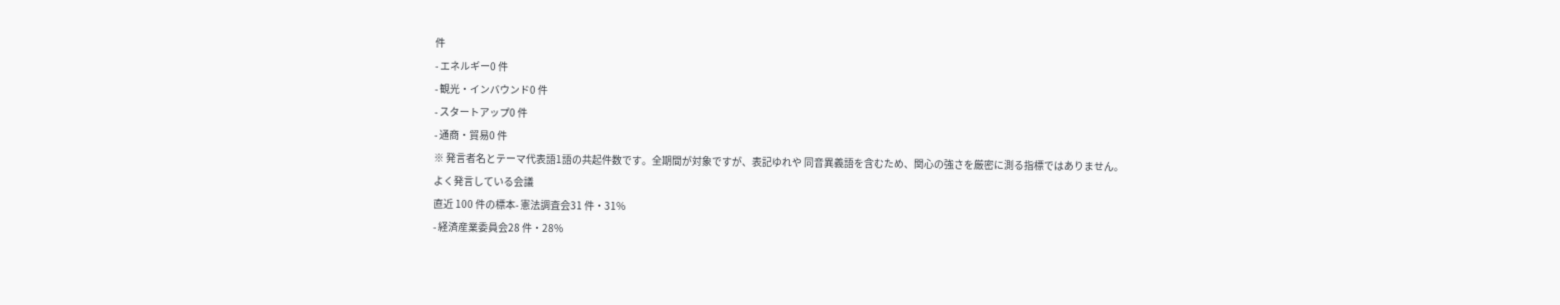件
- エネルギー0 件
- 観光・インバウンド0 件
- スタートアップ0 件
- 通商・貿易0 件
※ 発言者名とテーマ代表語1語の共起件数です。全期間が対象ですが、表記ゆれや 同音異義語を含むため、関心の強さを厳密に測る指標ではありません。
よく発言している会議
直近 100 件の標本- 憲法調査会31 件・31%
- 経済産業委員会28 件・28%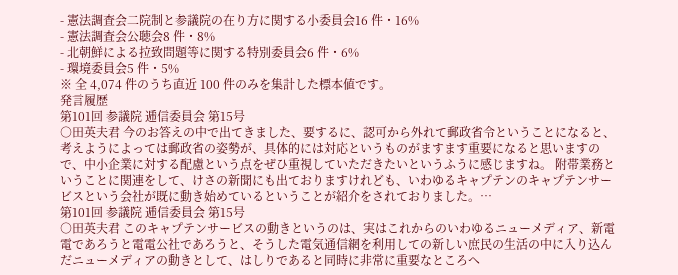- 憲法調査会二院制と参議院の在り方に関する小委員会16 件・16%
- 憲法調査会公聴会8 件・8%
- 北朝鮮による拉致問題等に関する特別委員会6 件・6%
- 環境委員会5 件・5%
※ 全 4,074 件のうち直近 100 件のみを集計した標本値です。
発言履歴
第101回 参議院 逓信委員会 第15号
○田英夫君 今のお答えの中で出てきました、要するに、認可から外れて郵政省令ということになると、考えようによっては郵政省の姿勢が、具体的には対応というものがますます重要になると思いますので、中小企業に対する配慮という点をぜひ重視していただきたいというふうに感じますね。 附帯業務ということに関連をして、けさの新聞にも出ておりますけれども、いわゆるキャプテンのキャプテンサービスという会社が既に動き始めているということが紹介をされておりました。…
第101回 参議院 逓信委員会 第15号
○田英夫君 このキャプテンサービスの動きというのは、実はこれからのいわゆるニューメディア、新電電であろうと電電公社であろうと、そうした電気通信網を利用しての新しい庶民の生活の中に入り込んだニューメディアの動きとして、はしりであると同時に非常に重要なところへ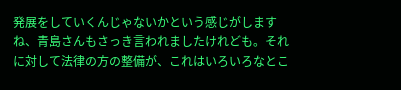発展をしていくんじゃないかという感じがしますね、青島さんもさっき言われましたけれども。それに対して法律の方の整備が、これはいろいろなとこ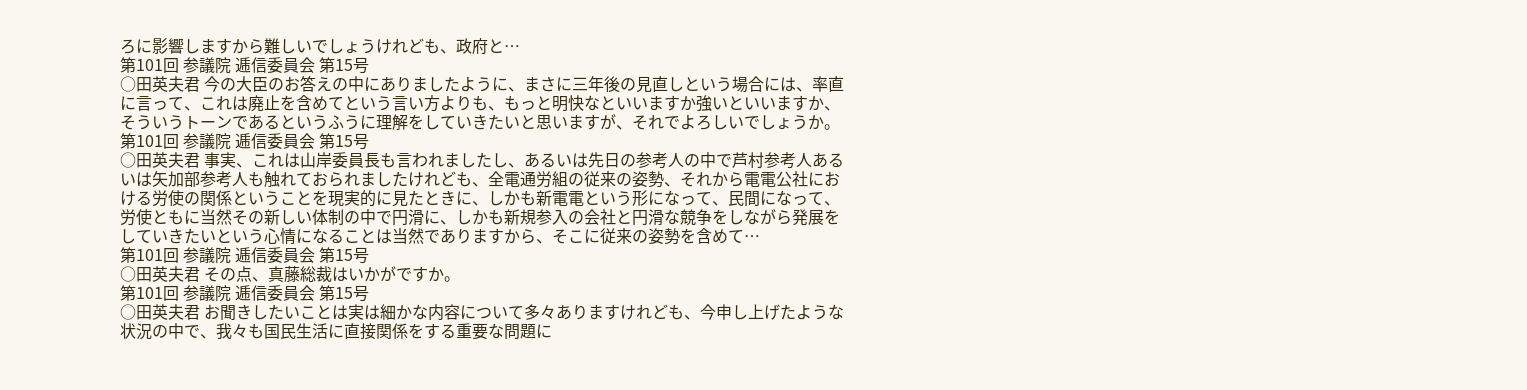ろに影響しますから難しいでしょうけれども、政府と…
第101回 参議院 逓信委員会 第15号
○田英夫君 今の大臣のお答えの中にありましたように、まさに三年後の見直しという場合には、率直に言って、これは廃止を含めてという言い方よりも、もっと明快なといいますか強いといいますか、そういうトーンであるというふうに理解をしていきたいと思いますが、それでよろしいでしょうか。
第101回 参議院 逓信委員会 第15号
○田英夫君 事実、これは山岸委員長も言われましたし、あるいは先日の参考人の中で芦村参考人あるいは矢加部参考人も触れておられましたけれども、全電通労組の従来の姿勢、それから電電公社における労使の関係ということを現実的に見たときに、しかも新電電という形になって、民間になって、労使ともに当然その新しい体制の中で円滑に、しかも新規参入の会社と円滑な競争をしながら発展をしていきたいという心情になることは当然でありますから、そこに従来の姿勢を含めて…
第101回 参議院 逓信委員会 第15号
○田英夫君 その点、真藤総裁はいかがですか。
第101回 参議院 逓信委員会 第15号
○田英夫君 お聞きしたいことは実は細かな内容について多々ありますけれども、今申し上げたような状況の中で、我々も国民生活に直接関係をする重要な問題に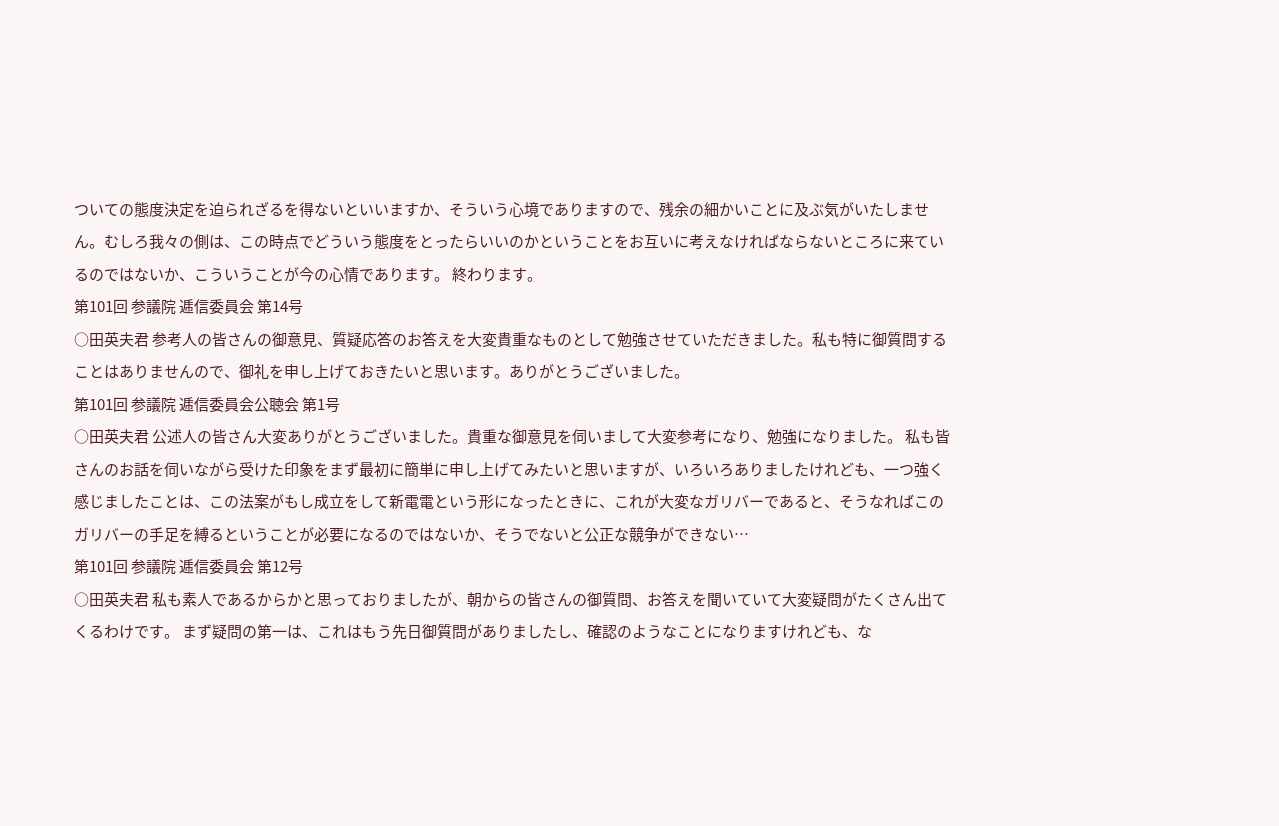ついての態度決定を迫られざるを得ないといいますか、そういう心境でありますので、残余の細かいことに及ぶ気がいたしません。むしろ我々の側は、この時点でどういう態度をとったらいいのかということをお互いに考えなければならないところに来ているのではないか、こういうことが今の心情であります。 終わります。
第101回 参議院 逓信委員会 第14号
○田英夫君 参考人の皆さんの御意見、質疑応答のお答えを大変貴重なものとして勉強させていただきました。私も特に御質問することはありませんので、御礼を申し上げておきたいと思います。ありがとうございました。
第101回 参議院 逓信委員会公聴会 第1号
○田英夫君 公述人の皆さん大変ありがとうございました。貴重な御意見を伺いまして大変参考になり、勉強になりました。 私も皆さんのお話を伺いながら受けた印象をまず最初に簡単に申し上げてみたいと思いますが、いろいろありましたけれども、一つ強く感じましたことは、この法案がもし成立をして新電電という形になったときに、これが大変なガリバーであると、そうなればこのガリバーの手足を縛るということが必要になるのではないか、そうでないと公正な競争ができない…
第101回 参議院 逓信委員会 第12号
○田英夫君 私も素人であるからかと思っておりましたが、朝からの皆さんの御質問、お答えを聞いていて大変疑問がたくさん出てくるわけです。 まず疑問の第一は、これはもう先日御質問がありましたし、確認のようなことになりますけれども、な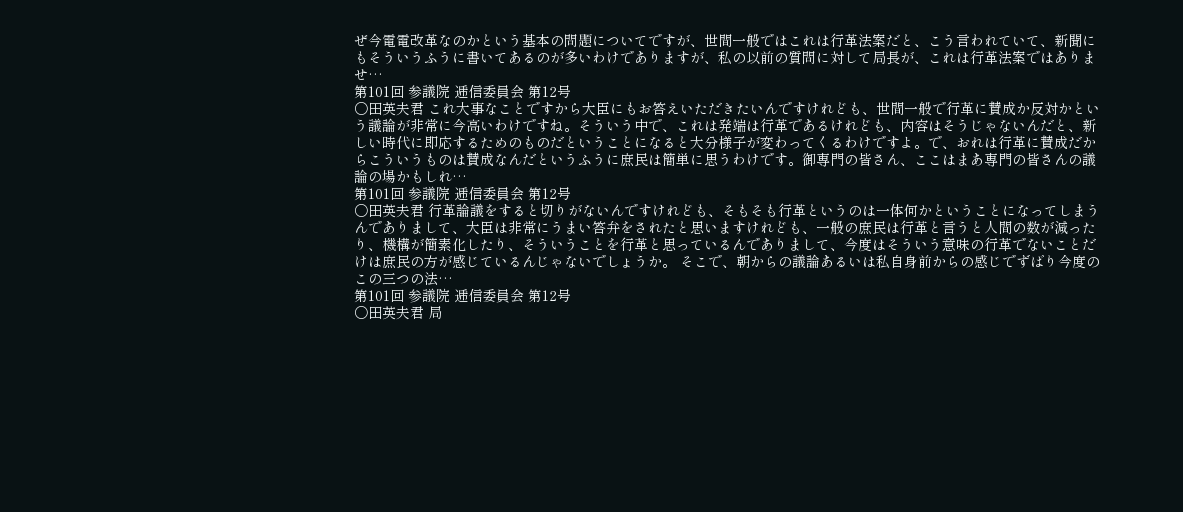ぜ今電電改革なのかという基本の問題についてですが、世間一般ではこれは行革法案だと、こう言われていて、新聞にもそういうふうに書いてあるのが多いわけでありますが、私の以前の質問に対して局長が、これは行革法案ではありませ…
第101回 参議院 逓信委員会 第12号
○田英夫君 これ大事なことですから大臣にもお答えいただきたいんですけれども、世間一般で行革に賛成か反対かという議論が非常に今高いわけですね。そういう中で、これは発端は行革であるけれども、内容はそうじゃないんだと、新しい時代に即応するためのものだということになると大分様子が変わってくるわけですよ。で、おれは行革に賛成だからこういうものは賛成なんだというふうに庶民は簡単に思うわけです。御専門の皆さん、ここはまあ専門の皆さんの議論の場かもしれ…
第101回 参議院 逓信委員会 第12号
○田英夫君 行革論議をすると切りがないんですけれども、そもそも行革というのは一体何かということになってしまうんでありまして、大臣は非常にうまい答弁をされたと思いますけれども、一般の庶民は行革と言うと人間の数が減ったり、機構が簡素化したり、そういうことを行革と思っているんでありまして、今度はそういう意味の行革でないことだけは庶民の方が感じているんじゃないでしょうか。 そこで、朝からの議論あるいは私自身前からの感じでずばり今度のこの三つの法…
第101回 参議院 逓信委員会 第12号
○田英夫君 局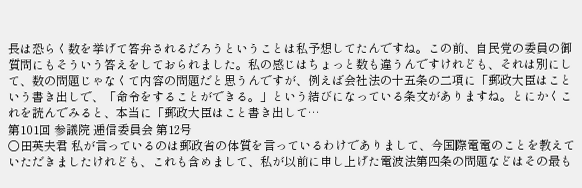長は恐らく数を挙げて答弁されるだろうということは私予想してたんですね。この前、自民党の委員の御質問にもそういう答えをしておられました。私の感じはちょっと数も違うんですけれども、それは別にして、数の問題じゃなくて内容の問題だと思うんですが、例えば会社法の十五条の二項に「郵政大臣はこという書き出しで、「命令をすることができる。」という結びになっている条文がありますね。とにかくこれを読んでみると、本当に「郵政大臣はこと書き出して…
第101回 参議院 逓信委員会 第12号
○田英夫君 私が言っているのは郵政省の体質を言っているわけでありまして、今国際電電のことを教えていただきましたけれども、これも含めまして、私が以前に申し上げた電波法第四条の問題などはその最も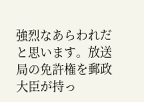強烈なあらわれだと思います。放送局の免許権を郵政大臣が持っ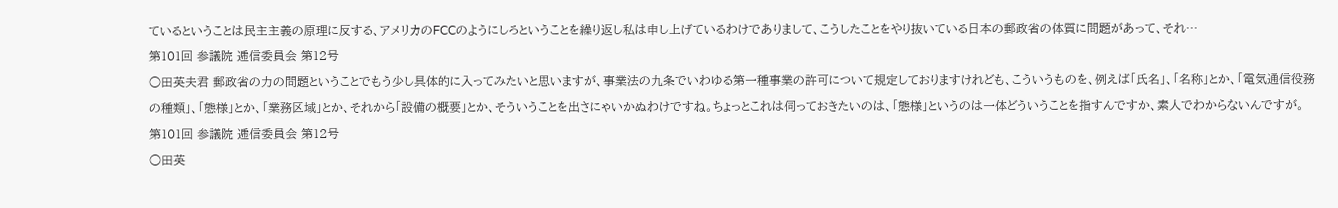ているということは民主主義の原理に反する、アメリカのFCCのようにしろということを繰り返し私は申し上げているわけでありまして、こうしたことをやり抜いている日本の郵政省の体質に問題があって、それ…
第101回 参議院 逓信委員会 第12号
○田英夫君 郵政省の力の問題ということでもう少し具体的に入ってみたいと思いますが、事業法の九条でいわゆる第一種事業の許可について規定しておりますけれども、こういうものを、例えば「氏名」、「名称」とか、「電気通信役務の種類」、「態様」とか、「業務区域」とか、それから「設備の概要」とか、そういうことを出さにゃいかぬわけですね。ちょっとこれは伺っておきたいのは、「態様」というのは一体どういうことを指すんですか、素人でわからないんですが。
第101回 参議院 逓信委員会 第12号
○田英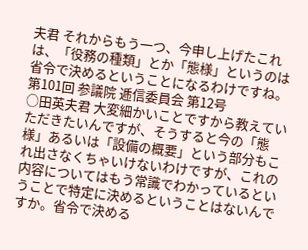夫君 それからもう一つ、今申し上げたこれは、「役務の種類」とか「態様」というのは省令で決めるということになるわけですね。
第101回 参議院 逓信委員会 第12号
○田英夫君 大変細かいことですから教えていただきたいんですが、そうすると今の「態様」あるいは「設備の概要」という部分もこれ出さなくちゃいけないわけですが、これの内容についてはもう常識でわかっているということで特定に決めるということはないんですか。省令で決める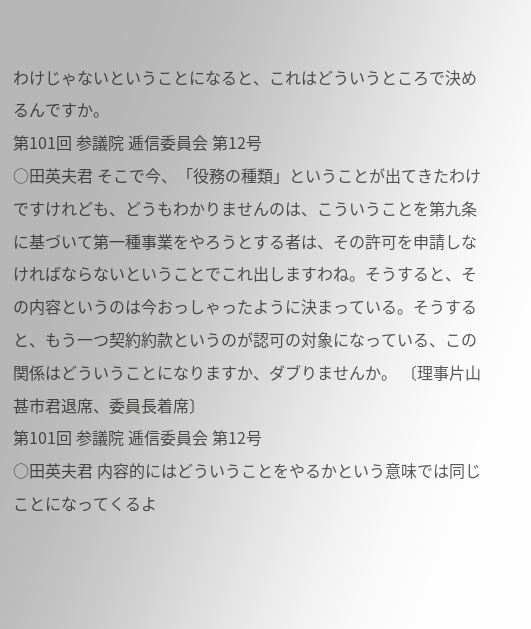わけじゃないということになると、これはどういうところで決めるんですか。
第101回 参議院 逓信委員会 第12号
○田英夫君 そこで今、「役務の種類」ということが出てきたわけですけれども、どうもわかりませんのは、こういうことを第九条に基づいて第一種事業をやろうとする者は、その許可を申請しなければならないということでこれ出しますわね。そうすると、その内容というのは今おっしゃったように決まっている。そうすると、もう一つ契約約款というのが認可の対象になっている、この関係はどういうことになりますか、ダブりませんか。 〔理事片山甚市君退席、委員長着席〕
第101回 参議院 逓信委員会 第12号
○田英夫君 内容的にはどういうことをやるかという意味では同じことになってくるよ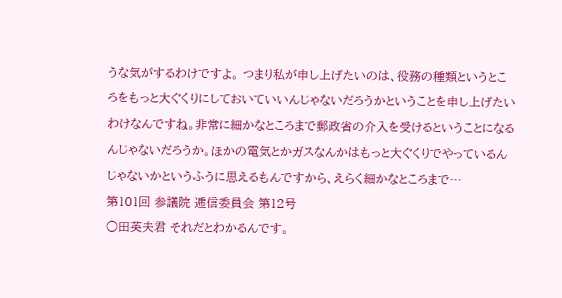うな気がするわけですよ。 つまり私が申し上げたいのは、役務の種類というところをもっと大ぐくりにしておいていいんじゃないだろうかということを申し上げたいわけなんですね。非常に細かなところまで郵政省の介入を受けるということになるんじゃないだろうか。ほかの電気とかガスなんかはもっと大ぐくりでやっているんじゃないかというふうに思えるもんですから、えらく細かなところまで…
第101回 参議院 逓信委員会 第12号
○田英夫君 それだとわかるんです。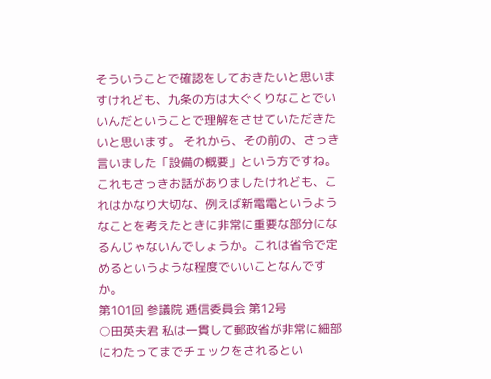そういうことで確認をしておきたいと思いますけれども、九条の方は大ぐくりなことでいいんだということで理解をさせていただきたいと思います。 それから、その前の、さっき言いました「設備の概要」という方ですね。これもさっきお話がありましたけれども、これはかなり大切な、例えば新電電というようなことを考えたときに非常に重要な部分になるんじゃないんでしょうか。これは省令で定めるというような程度でいいことなんですか。
第101回 参議院 逓信委員会 第12号
○田英夫君 私は一貫して郵政省が非常に細部にわたってまでチェックをされるとい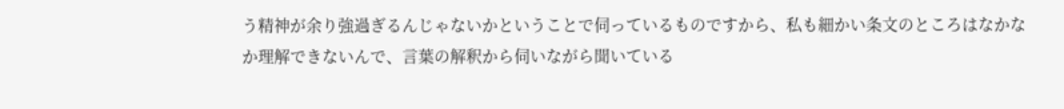う精神が余り強過ぎるんじゃないかということで伺っているものですから、私も細かい条文のところはなかなか理解できないんで、言葉の解釈から伺いながら聞いている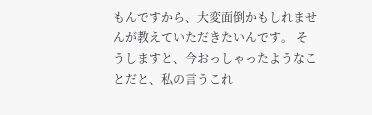もんですから、大変面倒かもしれませんが教えていただきたいんです。 そうしますと、今おっしゃったようなことだと、私の言うこれ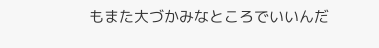もまた大づかみなところでいいんだ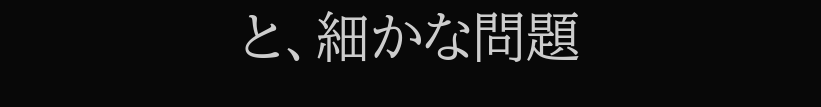と、細かな問題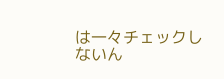は一々チェックしないん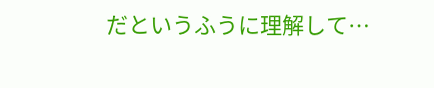だというふうに理解して…